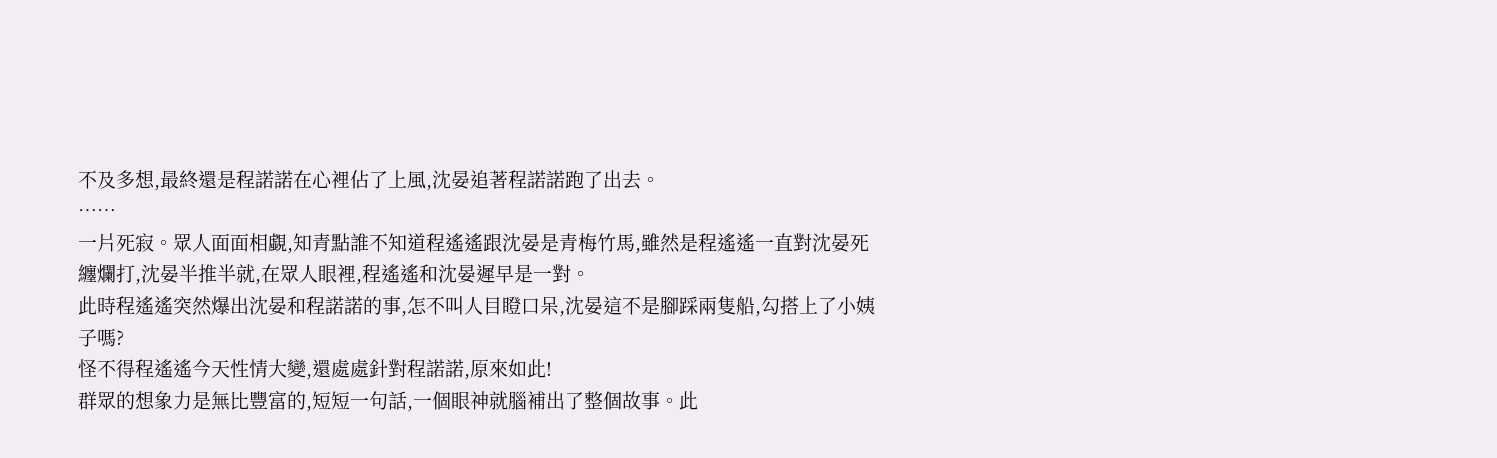不及多想,最終還是程諾諾在心裡佔了上風,沈晏追著程諾諾跑了出去。
……
一片死寂。眾人面面相覷,知青點誰不知道程遙遙跟沈晏是青梅竹馬,雖然是程遙遙一直對沈晏死纏爛打,沈晏半推半就,在眾人眼裡,程遙遙和沈晏遲早是一對。
此時程遙遙突然爆出沈晏和程諾諾的事,怎不叫人目瞪口呆,沈晏這不是腳踩兩隻船,勾搭上了小姨子嗎?
怪不得程遙遙今天性情大變,還處處針對程諾諾,原來如此!
群眾的想象力是無比豐富的,短短一句話,一個眼神就腦補出了整個故事。此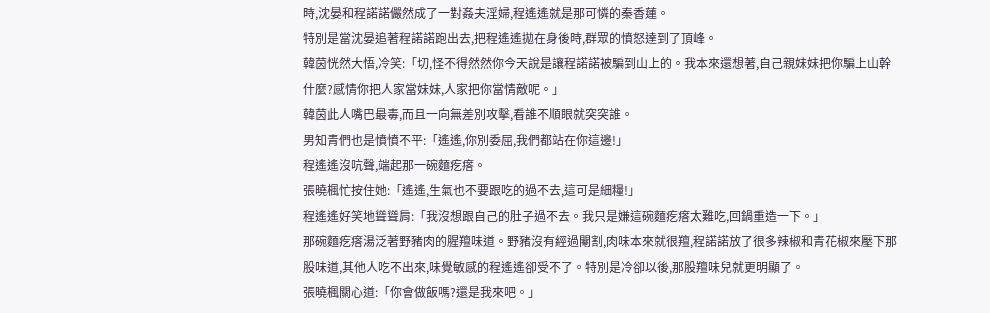時,沈晏和程諾諾儼然成了一對姦夫淫婦,程遙遙就是那可憐的秦香蓮。
特別是當沈晏追著程諾諾跑出去,把程遙遙拋在身後時,群眾的憤怒達到了頂峰。
韓茵恍然大悟,冷笑:「切,怪不得然然你今天說是讓程諾諾被騙到山上的。我本來還想著,自己親妹妹把你騙上山幹什麼?感情你把人家當妹妹,人家把你當情敵呢。」
韓茵此人嘴巴最毒,而且一向無差別攻擊,看誰不順眼就突突誰。
男知青們也是憤憤不平:「遙遙,你別委屈,我們都站在你這邊!」
程遙遙沒吭聲,端起那一碗麵疙瘩。
張曉楓忙按住她:「遙遙,生氣也不要跟吃的過不去,這可是細糧!」
程遙遙好笑地聳聳肩:「我沒想跟自己的肚子過不去。我只是嫌這碗麵疙瘩太難吃,回鍋重造一下。」
那碗麵疙瘩湯泛著野豬肉的腥羶味道。野豬沒有經過閹割,肉味本來就很羶,程諾諾放了很多辣椒和青花椒來壓下那股味道,其他人吃不出來,味覺敏感的程遙遙卻受不了。特別是冷卻以後,那股羶味兒就更明顯了。
張曉楓關心道:「你會做飯嗎?還是我來吧。」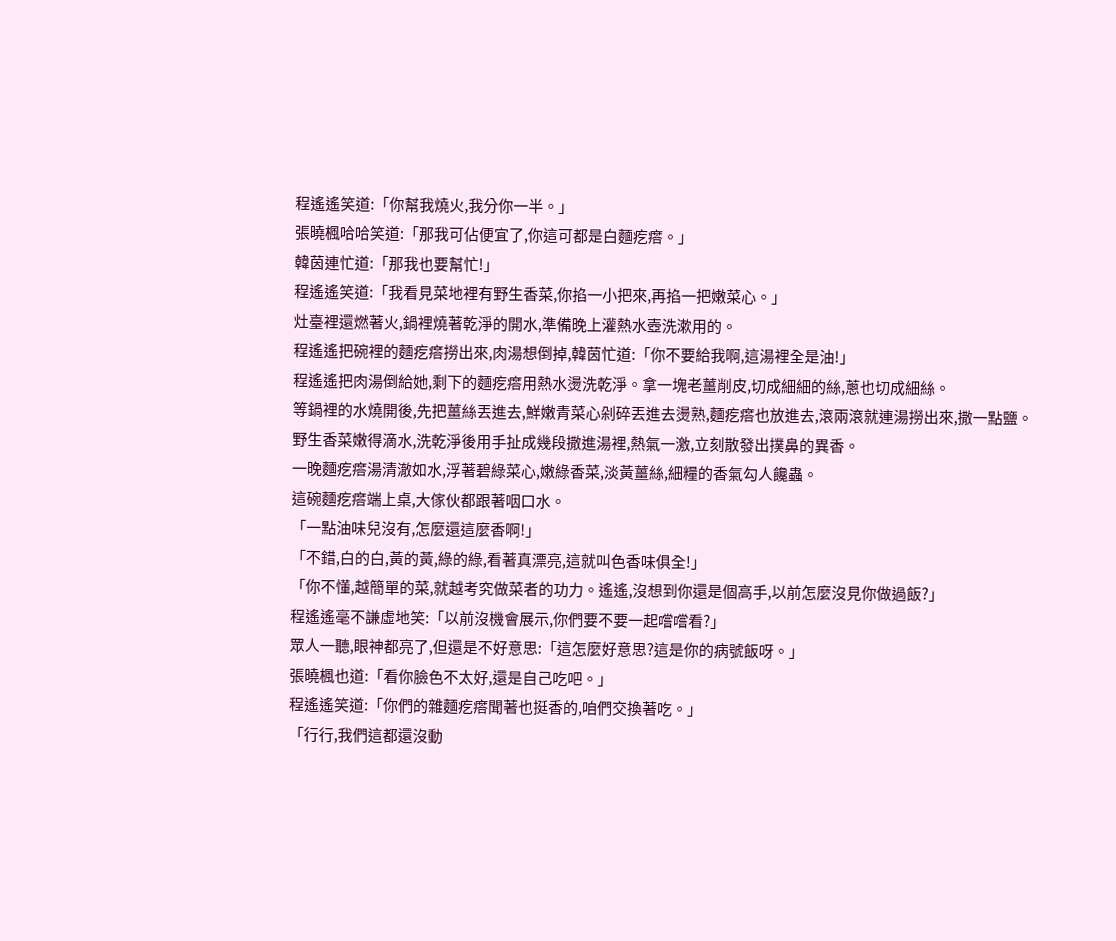程遙遙笑道:「你幫我燒火,我分你一半。」
張曉楓哈哈笑道:「那我可佔便宜了,你這可都是白麵疙瘩。」
韓茵連忙道:「那我也要幫忙!」
程遙遙笑道:「我看見菜地裡有野生香菜,你掐一小把來,再掐一把嫩菜心。」
灶臺裡還燃著火,鍋裡燒著乾淨的開水,準備晚上灌熱水壺洗漱用的。
程遙遙把碗裡的麵疙瘩撈出來,肉湯想倒掉,韓茵忙道:「你不要給我啊,這湯裡全是油!」
程遙遙把肉湯倒給她,剩下的麵疙瘩用熱水燙洗乾淨。拿一塊老薑削皮,切成細細的絲,蔥也切成細絲。
等鍋裡的水燒開後,先把薑絲丟進去,鮮嫩青菜心剁碎丟進去燙熟,麵疙瘩也放進去,滾兩滾就連湯撈出來,撒一點鹽。
野生香菜嫩得滴水,洗乾淨後用手扯成幾段撒進湯裡,熱氣一激,立刻散發出撲鼻的異香。
一晚麵疙瘩湯清澈如水,浮著碧綠菜心,嫩綠香菜,淡黃薑絲,細糧的香氣勾人饞蟲。
這碗麵疙瘩端上桌,大傢伙都跟著咽口水。
「一點油味兒沒有,怎麼還這麼香啊!」
「不錯,白的白,黃的黃,綠的綠,看著真漂亮,這就叫色香味俱全!」
「你不懂,越簡單的菜,就越考究做菜者的功力。遙遙,沒想到你還是個高手,以前怎麼沒見你做過飯?」
程遙遙毫不謙虛地笑:「以前沒機會展示,你們要不要一起嚐嚐看?」
眾人一聽,眼神都亮了,但還是不好意思:「這怎麼好意思?這是你的病號飯呀。」
張曉楓也道:「看你臉色不太好,還是自己吃吧。」
程遙遙笑道:「你們的雜麵疙瘩聞著也挺香的,咱們交換著吃。」
「行行,我們這都還沒動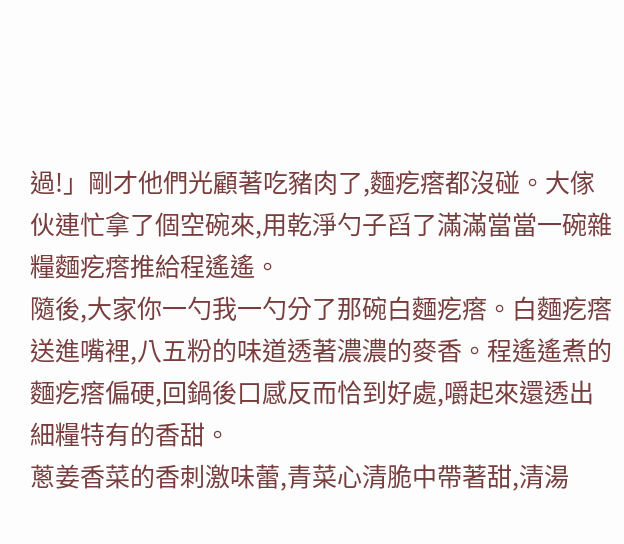過!」剛才他們光顧著吃豬肉了,麵疙瘩都沒碰。大傢伙連忙拿了個空碗來,用乾淨勺子舀了滿滿當當一碗雜糧麵疙瘩推給程遙遙。
隨後,大家你一勺我一勺分了那碗白麵疙瘩。白麵疙瘩送進嘴裡,八五粉的味道透著濃濃的麥香。程遙遙煮的麵疙瘩偏硬,回鍋後口感反而恰到好處,嚼起來還透出細糧特有的香甜。
蔥姜香菜的香刺激味蕾,青菜心清脆中帶著甜,清湯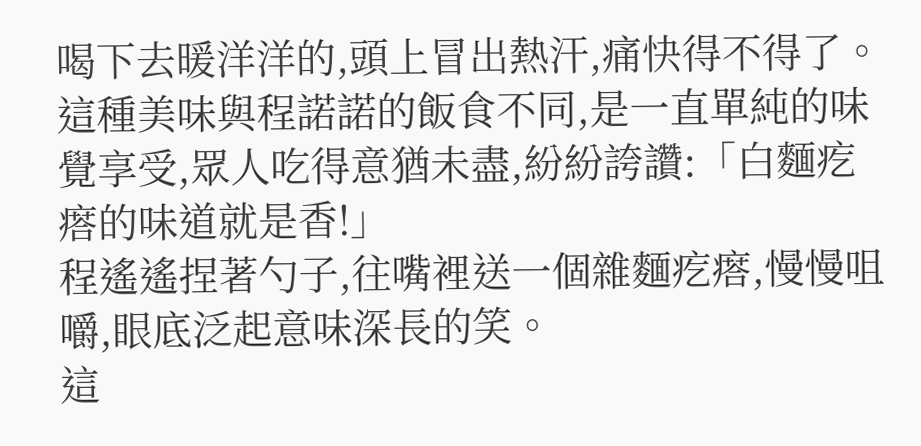喝下去暖洋洋的,頭上冒出熱汗,痛快得不得了。
這種美味與程諾諾的飯食不同,是一直單純的味覺享受,眾人吃得意猶未盡,紛紛誇讚:「白麵疙瘩的味道就是香!」
程遙遙捏著勺子,往嘴裡送一個雜麵疙瘩,慢慢咀嚼,眼底泛起意味深長的笑。
這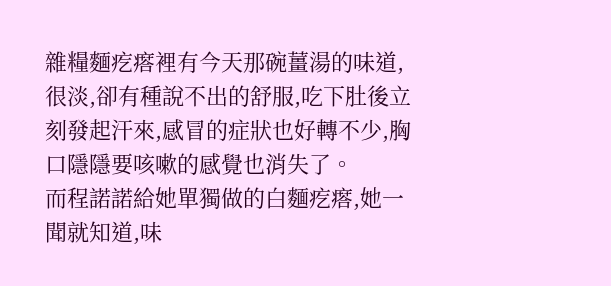雜糧麵疙瘩裡有今天那碗薑湯的味道,很淡,卻有種說不出的舒服,吃下肚後立刻發起汗來,感冒的症狀也好轉不少,胸口隱隱要咳嗽的感覺也消失了。
而程諾諾給她單獨做的白麵疙瘩,她一聞就知道,味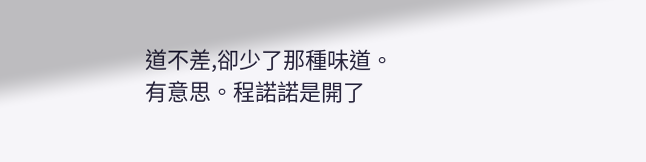道不差,卻少了那種味道。
有意思。程諾諾是開了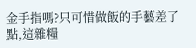金手指嗎?只可惜做飯的手藝差了點,這雜糧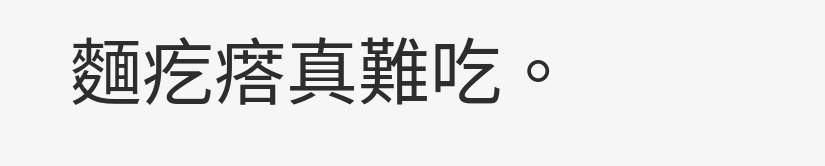麵疙瘩真難吃。